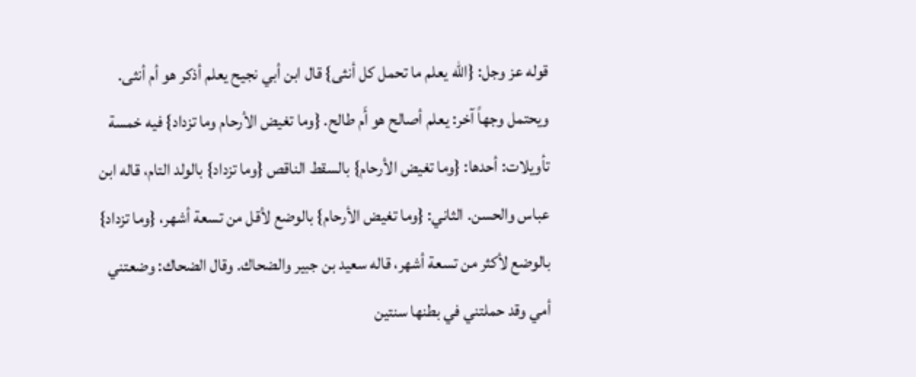قوله عز وجل: {الله يعلم ما تحمل كل أنثى} قال ابن أبي نجيح يعلم أذكر هو أم أنثى. ويحتمل وجهاً آخر: يعلم أصالح هو أَم طالح. {وما تغيض الأرحام وما تزداد} فيه خمسة تأويلات: أحدها: {وما تغيض الأرحام} بالسقط الناقص {وما تزداد} بالولد التام، قاله ابن عباس والحسن. الثاني: {وما تغيض الأرحام} بالوضع لأقل من تسعة أشهر، {وما تزداد} بالوضع لأكثر من تسعة أشهر، قاله سعيد بن جبير والضحاك. وقال الضحاك: وضعتني أمي وقد حملتني في بطنها سنتين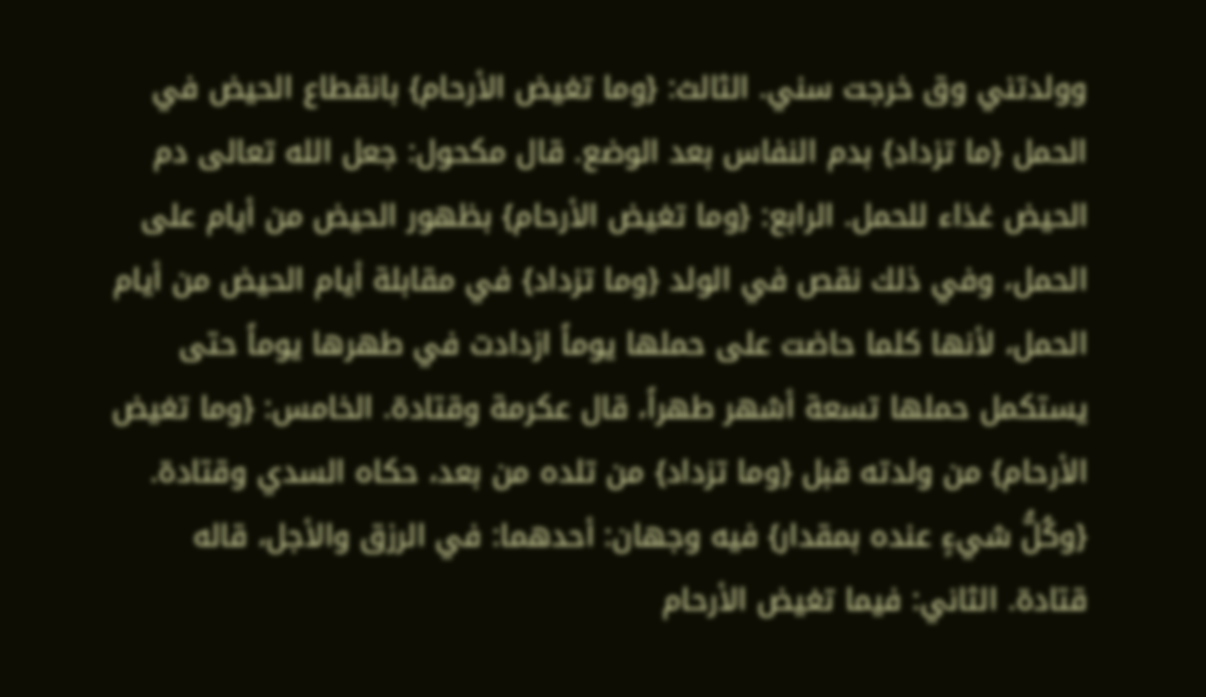وولدتني وق خرجت سني. الثالث: {وما تغيض الأرحام} بانقطاع الحيض في الحمل {ما تزداد} بدم النفاس بعد الوضع. قال مكحول: جعل الله تعالى دم الحيض غذاء للحمل. الرابع: {وما تغيض الأرحام} بظهور الحيض من أيام على الحمل، وفي ذلك نقص في الولد {وما تزداد} في مقابلة أيام الحيض من أيام الحمل، لأنها كلما حاضت على حملها يوماً ازدادت في طهرها يوماً حتى يستكمل حملها تسعة أشهر طهراً، قال عكرمة وقتادة. الخامس: {وما تغيض الأرحام} من ولدته قبل {وما تزداد} من تلده من بعد، حكاه السدي وقتادة. {وكُلُّ شيءٍ عنده بمقدار} فيه وجهان: أحدهما: في الرزق والأجل، قاله قتادة. الثاني: فيما تغيض الأرحام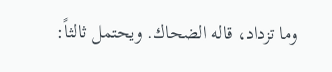وما تزداد، قاله الضحاك. ويحتمل ثالثاً: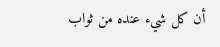أن كل شيء عنده من ثواب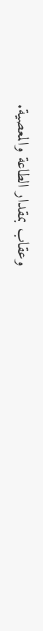وعقاب بمقدار الطاعة والمعصية.